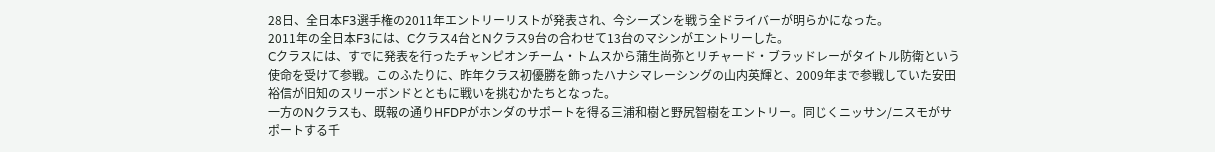28日、全日本F3選手権の2011年エントリーリストが発表され、今シーズンを戦う全ドライバーが明らかになった。
2011年の全日本F3には、Cクラス4台とNクラス9台の合わせて13台のマシンがエントリーした。
Cクラスには、すでに発表を行ったチャンピオンチーム・トムスから蒲生尚弥とリチャード・ブラッドレーがタイトル防衛という使命を受けて参戦。このふたりに、昨年クラス初優勝を飾ったハナシマレーシングの山内英輝と、2009年まで参戦していた安田裕信が旧知のスリーボンドとともに戦いを挑むかたちとなった。
一方のNクラスも、既報の通りHFDPがホンダのサポートを得る三浦和樹と野尻智樹をエントリー。同じくニッサン/ニスモがサポートする千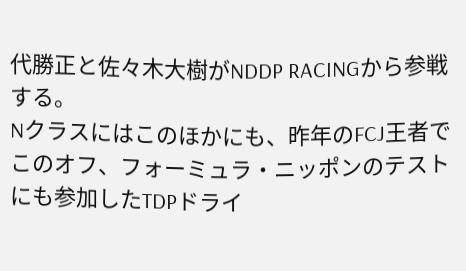代勝正と佐々木大樹がNDDP RACINGから参戦する。
Nクラスにはこのほかにも、昨年のFCJ王者でこのオフ、フォーミュラ・ニッポンのテストにも参加したTDPドライ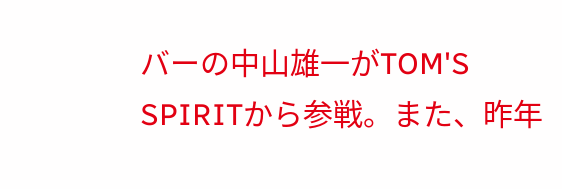バーの中山雄一がTOM'S SPIRITから参戦。また、昨年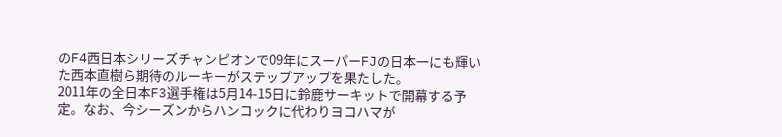のF4西日本シリーズチャンピオンで09年にスーパーFJの日本一にも輝いた西本直樹ら期待のルーキーがステップアップを果たした。
2011年の全日本F3選手権は5月14-15日に鈴鹿サーキットで開幕する予定。なお、今シーズンからハンコックに代わりヨコハマが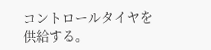コントロールタイヤを供給する。